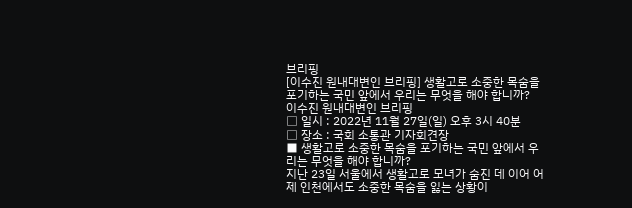브리핑
[이수진 원내대변인 브리핑] 생활고로 소중한 목숨을 포기하는 국민 앞에서 우리는 무엇을 해야 합니까?
이수진 원내대변인 브리핑
□ 일시 : 2022년 11월 27일(일) 오후 3시 40분
□ 장소 : 국회 소통관 기자회견장
■ 생활고로 소중한 목숨을 포기하는 국민 앞에서 우리는 무엇을 해야 합니까?
지난 23일 서울에서 생활고로 모녀가 숨진 데 이어 어제 인천에서도 소중한 목숨을 잃는 상황이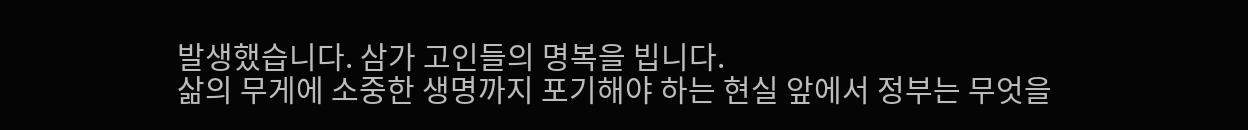발생했습니다. 삼가 고인들의 명복을 빕니다.
삶의 무게에 소중한 생명까지 포기해야 하는 현실 앞에서 정부는 무엇을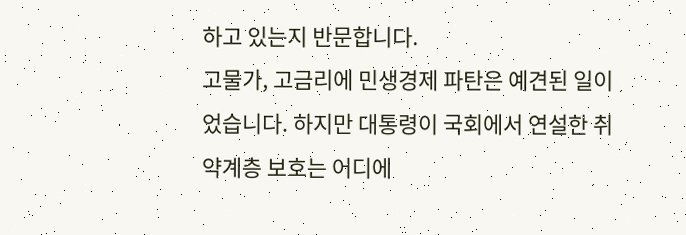하고 있는지 반문합니다.
고물가, 고금리에 민생경제 파탄은 예견된 일이었습니다. 하지만 대통령이 국회에서 연설한 취약계층 보호는 어디에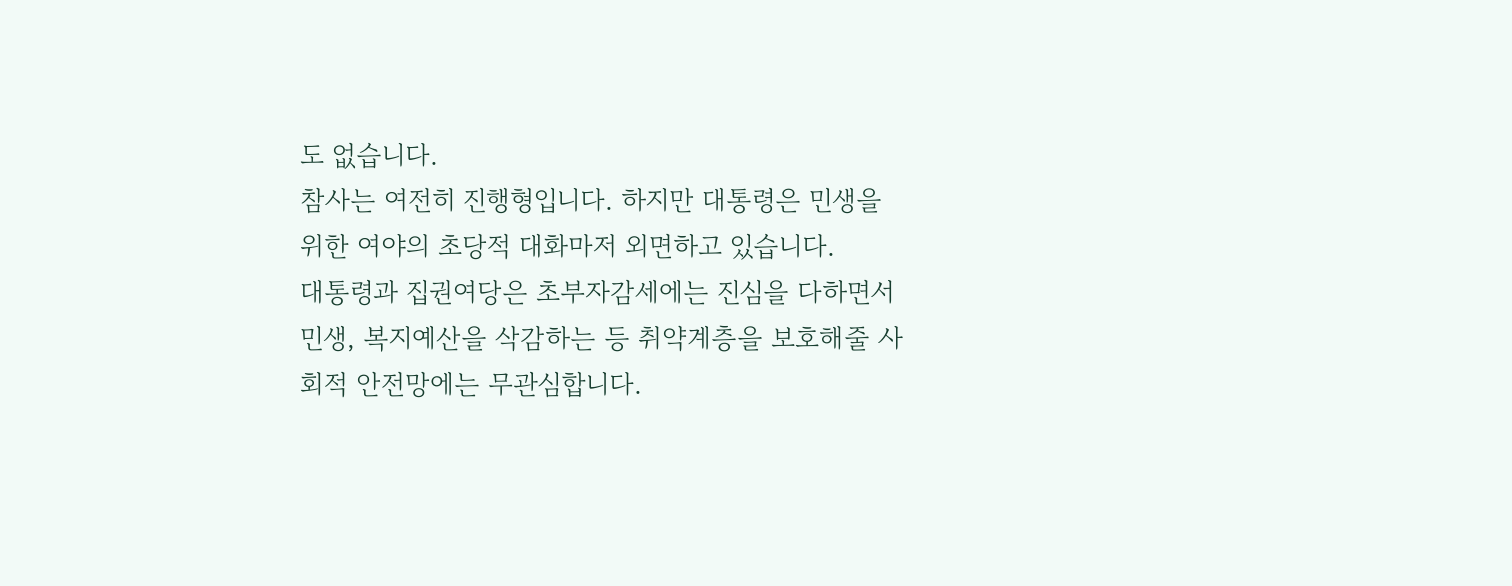도 없습니다.
참사는 여전히 진행형입니다. 하지만 대통령은 민생을 위한 여야의 초당적 대화마저 외면하고 있습니다.
대통령과 집권여당은 초부자감세에는 진심을 다하면서 민생, 복지예산을 삭감하는 등 취약계층을 보호해줄 사회적 안전망에는 무관심합니다.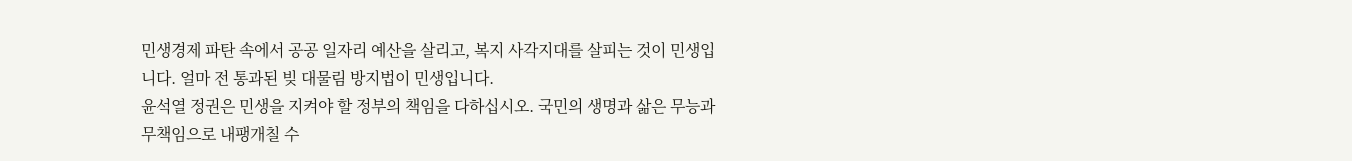민생경제 파탄 속에서 공공 일자리 예산을 살리고, 복지 사각지대를 살피는 것이 민생입니다. 얼마 전 통과된 빚 대물림 방지법이 민생입니다.
윤석열 정권은 민생을 지켜야 할 정부의 책임을 다하십시오. 국민의 생명과 삶은 무능과 무책임으로 내팽개칠 수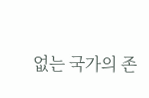없는 국가의 존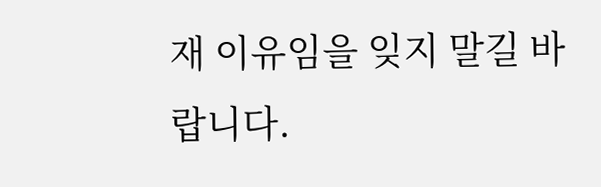재 이유임을 잊지 말길 바랍니다.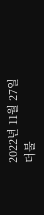2022년 11월 27일
더불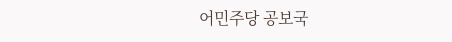어민주당 공보국